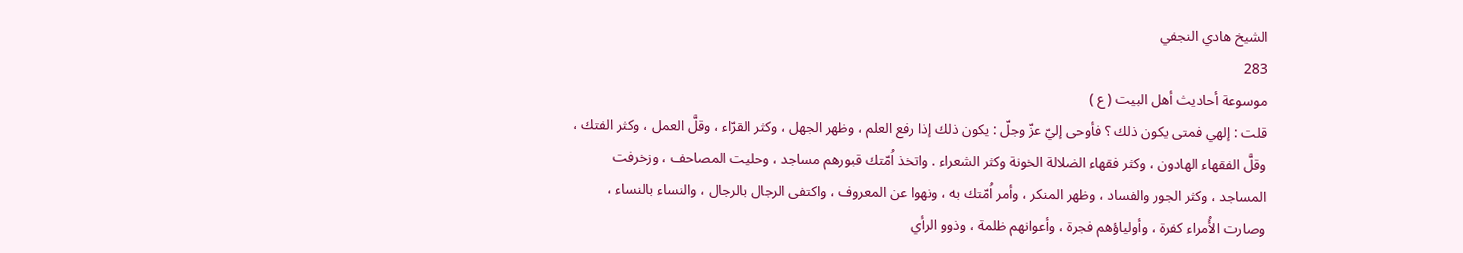الشيخ هادي النجفي
283
موسوعة أحاديث أهل البيت ( ع )
قلت : إلهي فمتى يكون ذلك ؟ فأوحى إليّ عزّ وجلّ : يكون ذلك إذا رفع العلم ، وظهر الجهل ، وكثر القرّاء ، وقلَّ العمل ، وكثر الفتك ، وقلَّ الفقهاء الهادون ، وكثر فقهاء الضلالة الخونة وكثر الشعراء . واتخذ اُمّتك قبورهم مساجد ، وحليت المصاحف ، وزخرفت المساجد ، وكثر الجور والفساد ، وظهر المنكر ، وأمر اُمّتك به ، ونهوا عن المعروف ، واكتفى الرجال بالرجال ، والنساء بالنساء ، وصارت الأُمراء كفرة ، وأولياؤهم فجرة ، وأعوانهم ظلمة ، وذوو الرأي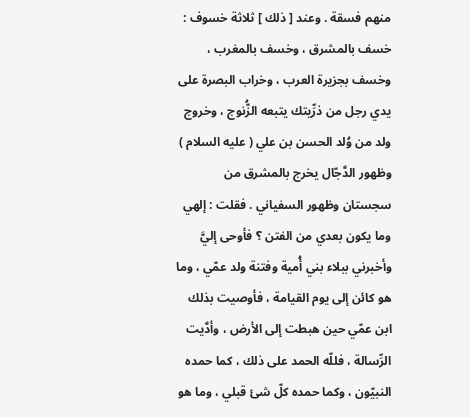منهم فسقة . وعند [ ذلك ] ثلاثة خسوف : خسف بالمشرق ، وخسف بالمغرب ، وخسف بجزيرة العرب ، وخراب البصرة على يدي رجل من ذرِّيتك يتبعه الزُّنوج ، وخروج ولد من وُلد الحسن بن علي ( عليه السلام ) وظهور الدَّجّال يخرج بالمشرق من سجستان وظهور السفياني . فقلت : إلهي وما يكون بعدي من الفتن ؟ فأوحى إليَّ وأخبرني ببلاء بني أُمية وفتنة ولد عمّي ، وما هو كائن إلى يوم القيامة ، فأوصيت بذلك ابن عمّي حين هبطت إلى الأرض ، وأدَّيت الرِّسالة ، فللّه الحمد على ذلك ، كما حمده النبيّون ، وكما حمده كلّ شئ قبلي ، وما هو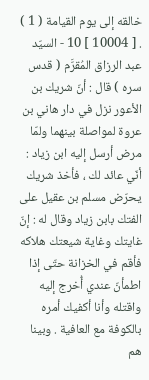خالقه إلى يوم القيامة ( 1 ) . [ 10004 ] 10 - السيّد عبد الرزاق المُقرَّم ( قدس سره ) قال : أنّ شريك بن الأعور نزل في دار هاني بن عروة لمواصلة بينهما ولمّا مرض أرسل إليه ابن زياد : أنّي عائد لك ، فأخذ شريك يحرّض مسلم بن عقيل على الفتك بابن زياد وقال له : إنّ غايتك وغاية شيعتك هلاكه فأقم في الخزانة حتّى إذا اطمأنّ عندي أُخرج إليه واقتله وأنا أكفيك أمره بالكوفة مع العافية . وبينا هم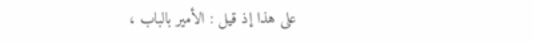على هذا إذ قيل : الأمير بالباب ،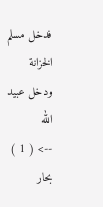فدخل مسلم الخزانة ودخل عبيد الله
--> ( 1 ) بحار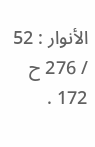الأنوار : 52 / 276 ح 172 .